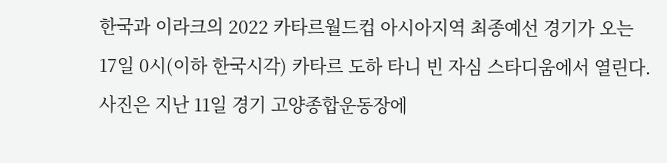한국과 이라크의 2022 카타르월드컵 아시아지역 최종예선 경기가 오는 17일 0시(이하 한국시각) 카타르 도하 타니 빈 자심 스타디움에서 열린다. 사진은 지난 11일 경기 고양종합운동장에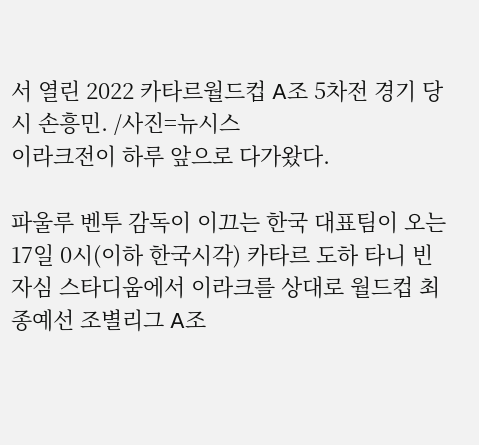서 열린 2022 카타르월드컵 A조 5차전 경기 당시 손흥민. /사진=뉴시스
이라크전이 하루 앞으로 다가왔다.

파울루 벤투 감독이 이끄는 한국 대표팀이 오는 17일 0시(이하 한국시각) 카타르 도하 타니 빈 자심 스타디움에서 이라크를 상대로 월드컵 최종예선 조별리그 A조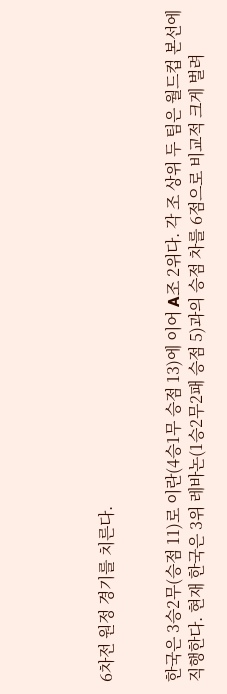6차전 원정 경기를 치른다.


한국은 3승2무(승점 11)로 이란(4승1무 승점 13)에 이어 A조 2위다. 각 조 상위 두 팀은 월드컵 본선에 직행한다. 현재 한국은 3위 레바논(1승2무2패 승점 5)과의 승점 차를 6점으로 비교적 크게 벌려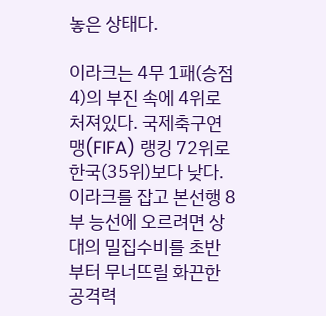놓은 상태다.

이라크는 4무 1패(승점 4)의 부진 속에 4위로 처져있다. 국제축구연맹(FIFA) 랭킹 72위로 한국(35위)보다 낮다. 이라크를 잡고 본선행 8부 능선에 오르려면 상대의 밀집수비를 초반부터 무너뜨릴 화끈한 공격력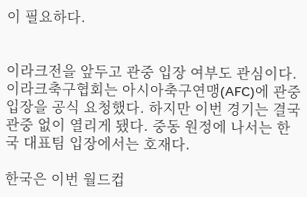이 필요하다.


이라크전을 앞두고 관중 입장 여부도 관심이다. 이라크축구협회는 아시아축구연맹(AFC)에 관중 입장을 공식 요청했다. 하지만 이번 경기는 결국 관중 없이 열리게 됐다. 중동 원정에 나서는 한국 대표팀 입장에서는 호재다.

한국은 이번 월드컵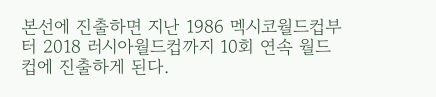본선에 진출하면 지난 1986 멕시코월드컵부터 2018 러시아월드컵까지 10회 연속 월드컵에 진출하게 된다.